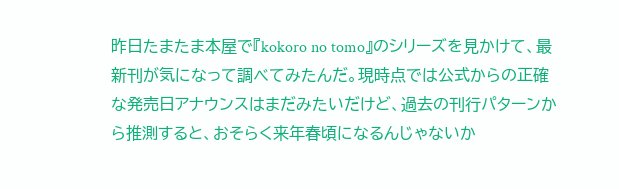昨日たまたま本屋で『kokoro no tomo』のシリーズを見かけて、最新刊が気になって調べてみたんだ。現時点では公式からの正確な発売日アナウンスはまだみたいだけど、過去の刊行パターンから推測すると、おそらく来年春頃になるんじゃないか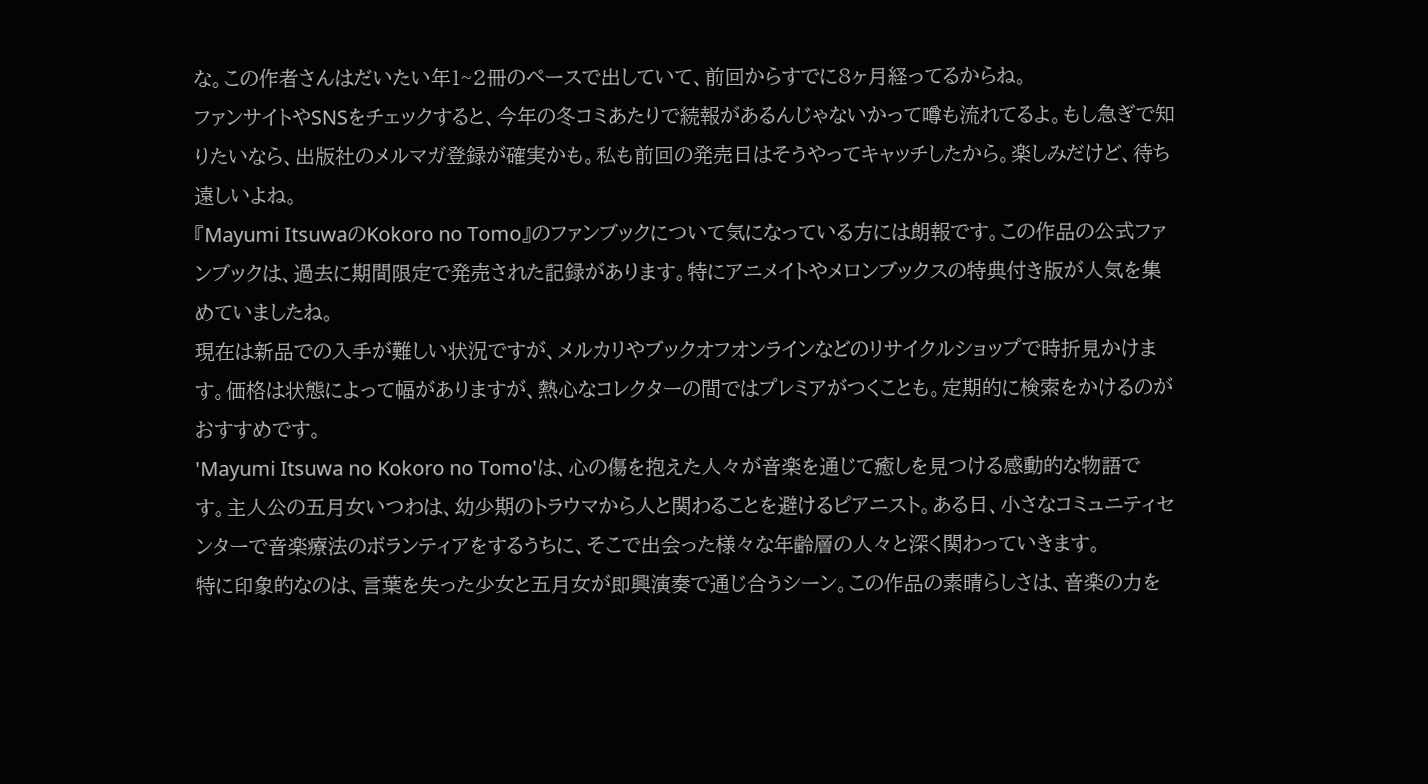な。この作者さんはだいたい年1~2冊のペースで出していて、前回からすでに8ヶ月経ってるからね。
ファンサイトやSNSをチェックすると、今年の冬コミあたりで続報があるんじゃないかって噂も流れてるよ。もし急ぎで知りたいなら、出版社のメルマガ登録が確実かも。私も前回の発売日はそうやってキャッチしたから。楽しみだけど、待ち遠しいよね。
『Mayumi ItsuwaのKokoro no Tomo』のファンブックについて気になっている方には朗報です。この作品の公式ファンブックは、過去に期間限定で発売された記録があります。特にアニメイトやメロンブックスの特典付き版が人気を集めていましたね。
現在は新品での入手が難しい状況ですが、メルカリやブックオフオンラインなどのリサイクルショップで時折見かけます。価格は状態によって幅がありますが、熱心なコレクターの間ではプレミアがつくことも。定期的に検索をかけるのがおすすめです。
'Mayumi Itsuwa no Kokoro no Tomo'は、心の傷を抱えた人々が音楽を通じて癒しを見つける感動的な物語です。主人公の五月女いつわは、幼少期のトラウマから人と関わることを避けるピアニスト。ある日、小さなコミュニティセンターで音楽療法のボランティアをするうちに、そこで出会った様々な年齢層の人々と深く関わっていきます。
特に印象的なのは、言葉を失った少女と五月女が即興演奏で通じ合うシーン。この作品の素晴らしさは、音楽の力を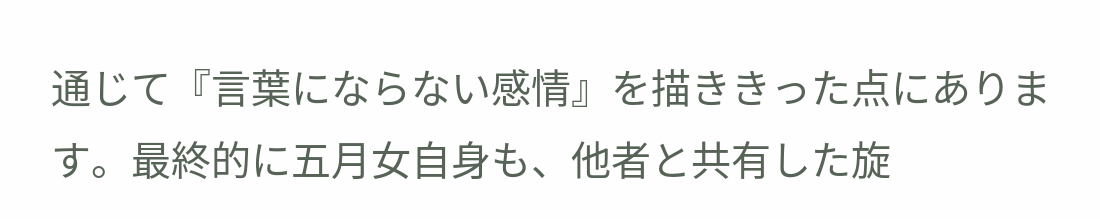通じて『言葉にならない感情』を描ききった点にあります。最終的に五月女自身も、他者と共有した旋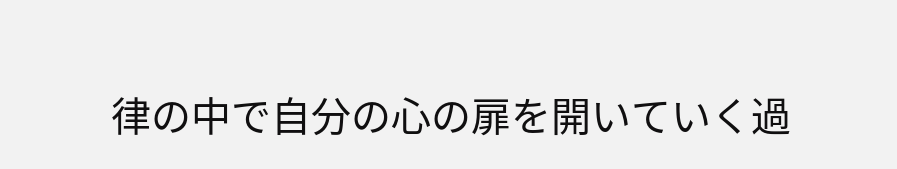律の中で自分の心の扉を開いていく過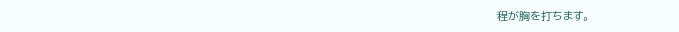程が胸を打ちます。